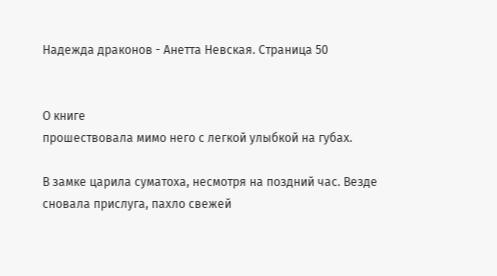Надежда драконов - Анетта Невская. Страница 50


О книге
прошествовала мимо него с легкой улыбкой на губах.

В замке царила суматоха, несмотря на поздний час. Везде сновала прислуга, пахло свежей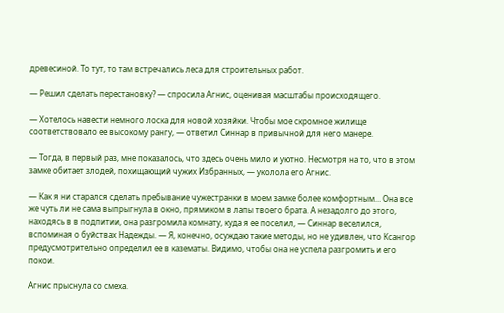древесиной. То тут, то там встречались леса для строительных работ.

— Решил сделать перестановку? — спросила Агнис, оценивая масштабы происходящего.

— Хотелось навести немного лоска для новой хозяйки. Чтобы мое скромное жилище соответствовало ее высокому рангу, — ответил Синнар в привычной для него манере.

— Тогда, в первый раз, мне показалось, что здесь очень мило и уютно. Несмотря на то, что в этом замке обитает злодей, похищающий чужих Избранных, — уколола его Агнис.

— Как я ни старался сделать пребывание чужестранки в моем замке более комфортным… Она все же чуть ли не сама выпрыгнула в окно, прямиком в лапы твоего брата. А незадолго до этого, находясь в в подпитии, она разгромила комнату, куда я ее поселил, — Синнар веселился, вспоминая о буйствах Надежды. — Я, конечно, осуждаю такие методы, но не удивлен, что Ксангор предусмотрительно определил ее в казематы. Видимо, чтобы она не успела разгромить и его покои.

Агнис прыснула со смеха.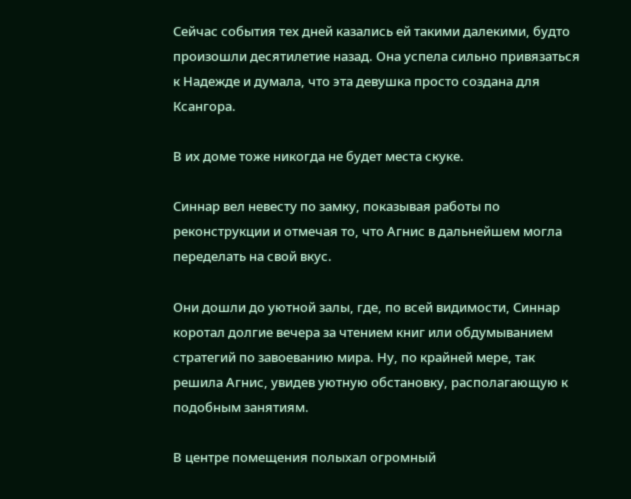Сейчас события тех дней казались ей такими далекими, будто произошли десятилетие назад. Она успела сильно привязаться к Надежде и думала, что эта девушка просто создана для Ксангора.

В их доме тоже никогда не будет места скуке.

Синнар вел невесту по замку, показывая работы по реконструкции и отмечая то, что Агнис в дальнейшем могла переделать на свой вкус.

Они дошли до уютной залы, где, по всей видимости, Синнар коротал долгие вечера за чтением книг или обдумыванием стратегий по завоеванию мира. Ну, по крайней мере, так решила Агнис, увидев уютную обстановку, располагающую к подобным занятиям.

В центре помещения полыхал огромный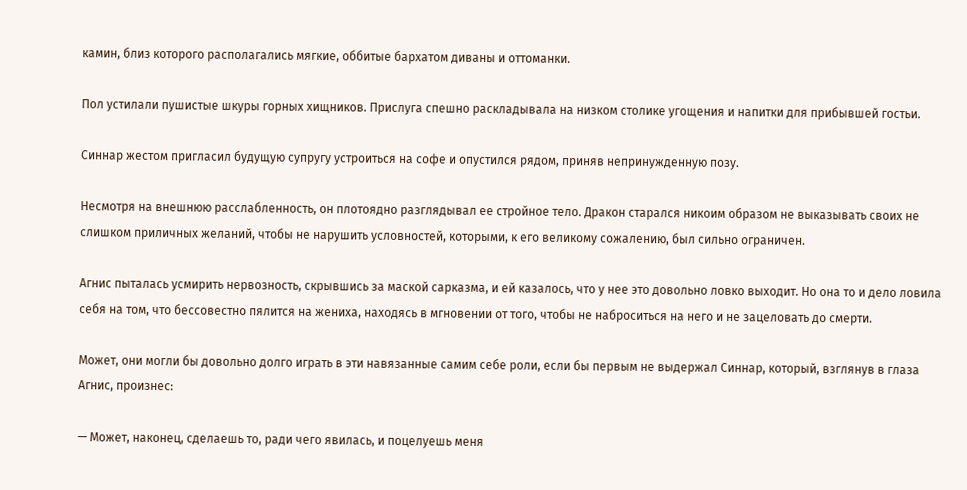камин, близ которого располагались мягкие, оббитые бархатом диваны и оттоманки.

Пол устилали пушистые шкуры горных хищников. Прислуга спешно раскладывала на низком столике угощения и напитки для прибывшей гостьи.

Синнар жестом пригласил будущую супругу устроиться на софе и опустился рядом, приняв непринужденную позу.

Несмотря на внешнюю расслабленность, он плотоядно разглядывал ее стройное тело. Дракон старался никоим образом не выказывать своих не слишком приличных желаний, чтобы не нарушить условностей, которыми, к его великому сожалению, был сильно ограничен.

Агнис пыталась усмирить нервозность, скрывшись за маской сарказма, и ей казалось, что у нее это довольно ловко выходит. Но она то и дело ловила себя на том, что бессовестно пялится на жениха, находясь в мгновении от того, чтобы не наброситься на него и не зацеловать до смерти.

Может, они могли бы довольно долго играть в эти навязанные самим себе роли, если бы первым не выдержал Синнар, который, взглянув в глаза Агнис, произнес:

— Может, наконец, сделаешь то, ради чего явилась, и поцелуешь меня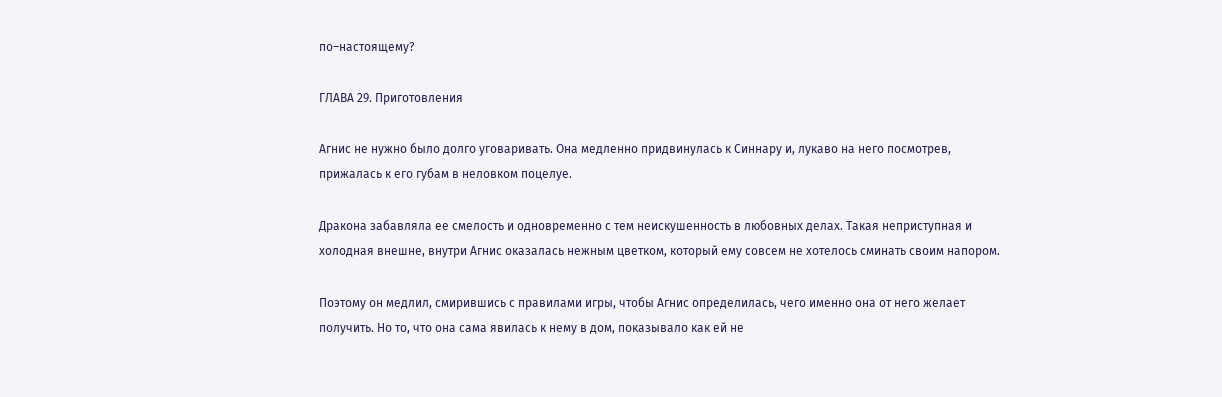по–настоящему?

ГЛАВА 29. Приготовления

Агнис не нужно было долго уговаривать. Она медленно придвинулась к Синнару и, лукаво на него посмотрев, прижалась к его губам в неловком поцелуе.

Дракона забавляла ее смелость и одновременно с тем неискушенность в любовных делах. Такая неприступная и холодная внешне, внутри Агнис оказалась нежным цветком, который ему совсем не хотелось сминать своим напором.

Поэтому он медлил, смирившись с правилами игры, чтобы Агнис определилась, чего именно она от него желает получить. Но то, что она сама явилась к нему в дом, показывало как ей не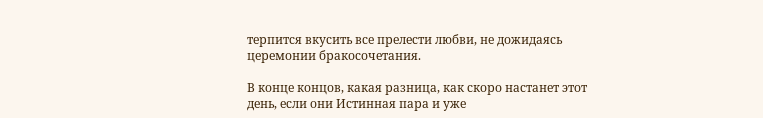терпится вкусить все прелести любви, не дожидаясь церемонии бракосочетания.

В конце концов, какая разница, как скоро настанет этот день, если они Истинная пара и уже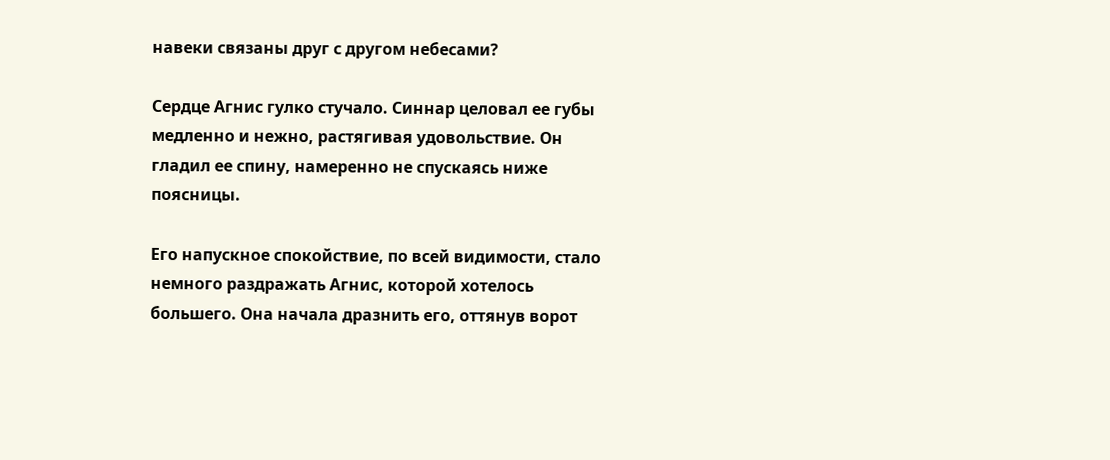навеки связаны друг с другом небесами?

Сердце Агнис гулко стучало. Синнар целовал ее губы медленно и нежно, растягивая удовольствие. Он гладил ее спину, намеренно не спускаясь ниже поясницы.

Его напускное спокойствие, по всей видимости, стало немного раздражать Агнис, которой хотелось большего. Она начала дразнить его, оттянув ворот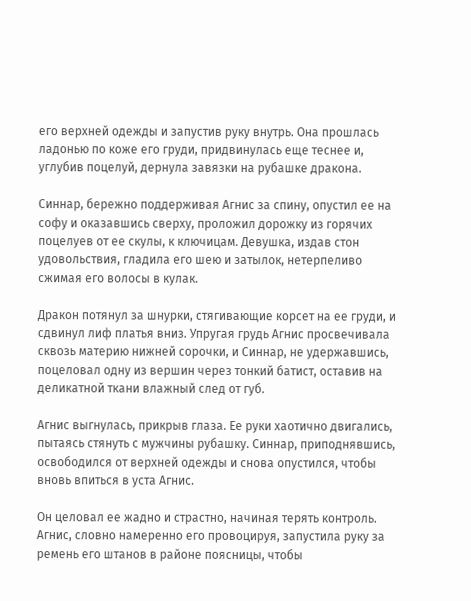его верхней одежды и запустив руку внутрь. Она прошлась ладонью по коже его груди, придвинулась еще теснее и, углубив поцелуй, дернула завязки на рубашке дракона.

Синнар, бережно поддерживая Агнис за спину, опустил ее на софу и оказавшись сверху, проложил дорожку из горячих поцелуев от ее скулы, к ключицам. Девушка, издав стон удовольствия, гладила его шею и затылок, нетерпеливо сжимая его волосы в кулак.

Дракон потянул за шнурки, стягивающие корсет на ее груди, и сдвинул лиф платья вниз. Упругая грудь Агнис просвечивала сквозь материю нижней сорочки, и Синнар, не удержавшись, поцеловал одну из вершин через тонкий батист, оставив на деликатной ткани влажный след от губ.

Агнис выгнулась, прикрыв глаза. Ее руки хаотично двигались, пытаясь стянуть с мужчины рубашку. Синнар, приподнявшись, освободился от верхней одежды и снова опустился, чтобы вновь впиться в уста Агнис.

Он целовал ее жадно и страстно, начиная терять контроль. Агнис, словно намеренно его провоцируя, запустила руку за ремень его штанов в районе поясницы, чтобы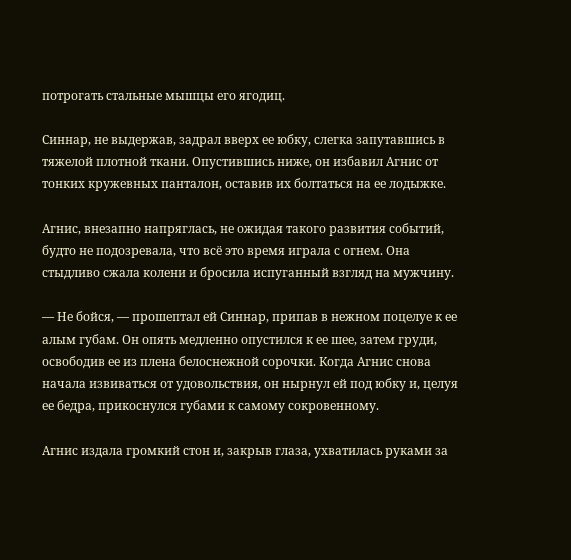потрогать стальные мышцы его ягодиц.

Синнар, не выдержав, задрал вверх ее юбку, слегка запутавшись в тяжелой плотной ткани. Опустившись ниже, он избавил Агнис от тонких кружевных панталон, оставив их болтаться на ее лодыжке.

Агнис, внезапно напряглась, не ожидая такого развития событий, будто не подозревала, что всё это время играла с огнем. Она стыдливо сжала колени и бросила испуганный взгляд на мужчину.

— Не бойся, — прошептал ей Синнар, припав в нежном поцелуе к ее алым губам. Он опять медленно опустился к ее шее, затем груди, освободив ее из плена белоснежной сорочки. Когда Агнис снова начала извиваться от удовольствия, он нырнул ей под юбку и, целуя ее бедра, прикоснулся губами к самому сокровенному.

Агнис издала громкий стон и, закрыв глаза, ухватилась руками за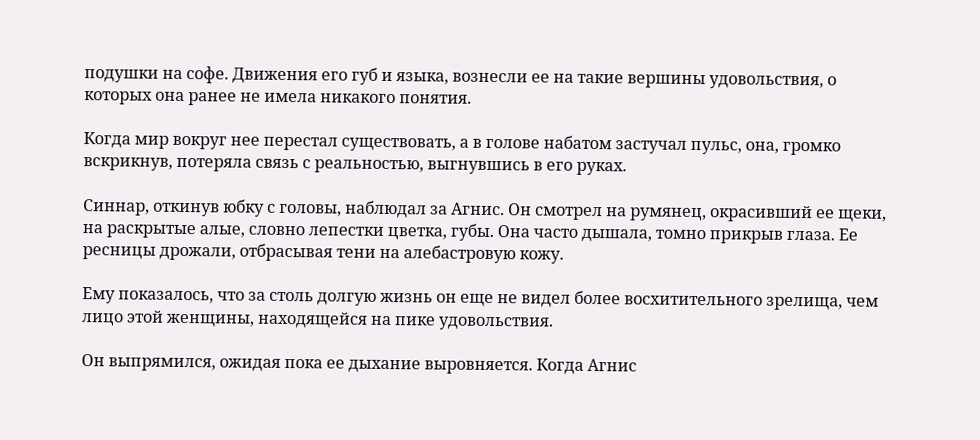подушки на софе. Движения его губ и языка, вознесли ее на такие вершины удовольствия, о которых она ранее не имела никакого понятия.

Когда мир вокруг нее перестал существовать, а в голове набатом застучал пульс, она, громко вскрикнув, потеряла связь с реальностью, выгнувшись в его руках.

Синнар, откинув юбку с головы, наблюдал за Агнис. Он смотрел на румянец, окрасивший ее щеки, на раскрытые алые, словно лепестки цветка, губы. Она часто дышала, томно прикрыв глаза. Ее ресницы дрожали, отбрасывая тени на алебастровую кожу.

Ему показалось, что за столь долгую жизнь он еще не видел более восхитительного зрелища, чем лицо этой женщины, находящейся на пике удовольствия.

Он выпрямился, ожидая пока ее дыхание выровняется. Когда Агнис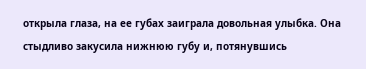открыла глаза, на ее губах заиграла довольная улыбка. Она стыдливо закусила нижнюю губу и, потянувшись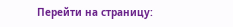Перейти на страницу: